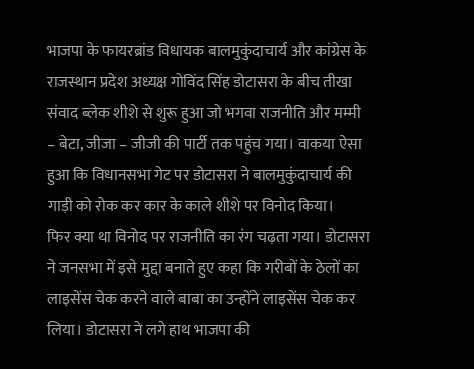भाजपा के फायरब्रांड विधायक बालमुकुंदाचार्य और कांग्रेस के राजस्थान प्रदेश अध्यक्ष गोविंद सिंह डोटासरा के बीच तीखा संवाद ब्लेक शीशे से शुरू हुआ जो भगवा राजनीति और मम्मी – बेटा, जीजा – जीजी की पार्टी तक पहुंच गया। वाकया ऐसा हुआ कि विधानसभा गेट पर डोटासरा ने बालमुकुंदाचार्य की गाड़ी को रोक कर कार के काले शीशे पर विनोद किया।
फिर क्या था विनोद पर राजनीति का रंग चढ़ता गया। डोटासरा ने जनसभा में इसे मुद्दा बनाते हुए कहा कि गरीबों के ठेलों का लाइसेंस चेक करने वाले बाबा का उन्होंने लाइसेंस चेक कर लिया। डोटासरा ने लगे हाथ भाजपा की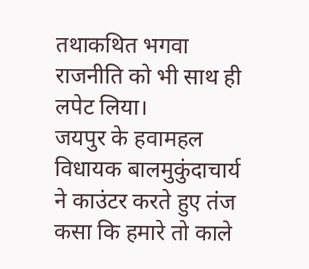तथाकथित भगवा राजनीति को भी साथ ही लपेट लिया।
जयपुर के हवामहल विधायक बालमुकुंदाचार्य ने काउंटर करते हुए तंज कसा कि हमारे तो काले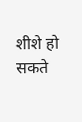शीशे हो सकते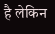है लेकिन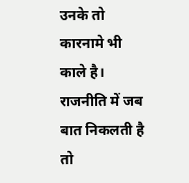उनके तो कारनामे भी काले है। राजनीति में जब बात निकलती है तो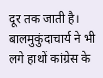दूर तक जाती है। बालमुकुंदाचार्य ने भी लगे हाथों कांग्रेस के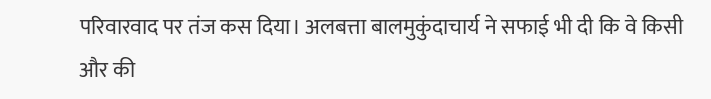परिवारवाद पर तंज कस दिया। अलबत्ता बालमुकुंदाचार्य ने सफाई भी दी कि वे किसी और की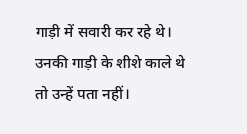गाड़ी में सवारी कर रहे थे। उनकी गाड़ी के शीशे काले थे तो उन्हें पता नहीं।